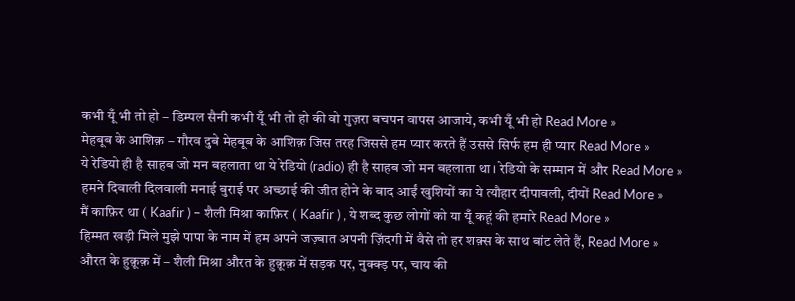कभी यूँ भी तो हो – डिम्पल सैनी कभी यूँ भी तो हो की वो गुज़रा बचपन वापस आजाये, कभी यूँ भी हो Read More »
मेहबूब के आशिक़ – गौरव दुबे मेहबूब के आशिक़ जिस तरह जिससे हम प्यार करते हैं उससे सिर्फ हम ही प्यार Read More »
ये रेडियो ही है साहब जो मन बहलाता था ये रेडियो (radio) ही है साहब जो मन बहलाता था। रेडियो के सम्मान में और Read More »
हमने दिवाली दिलवाली मनाई बुराई पर अच्छाई की जीत होने के बाद आईं खुशियों का ये त्यौहार दीपावली, दीयों Read More »
मैं काफ़िर था ( Kaafir ) – शैली मिश्रा काफ़िर ( Kaafir ) , ये शब्द कुछ लोगों को या यूँ कहूं की हमारे Read More »
हिम्मत खड़ी मिले मुझे पापा के नाम में हम अपने जज़्बात अपनी ज़िंदगी में वैसे तो हर शक़्स के साथ बांट लेते हैं, Read More »
औरत के हुक़ूक़ में – शैली मिश्रा औरत के हुक़ूक़ में सड़क पर, नुक्क्ड़ पर, चाय की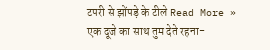टपरी से झोंपड़े के टीले Read More »
एक दूजे का साथ तुम देते रहना-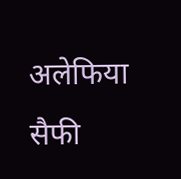अलेफिया सैफी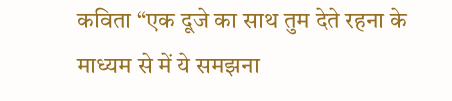कविता “एक दूजे का साथ तुम देते रहना के माध्यम से में ये समझना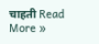चाहती Read More »